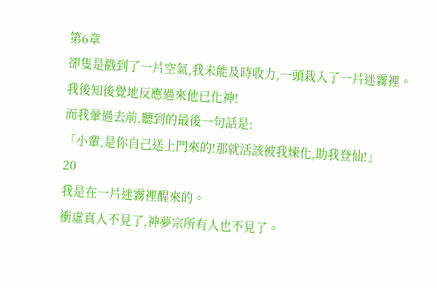第6章
卻隻是戳到了一片空氣,我未能及時收力,一頭栽入了一片迷霧裡。
我後知後覺地反應過來他已化神!
而我暈過去前,聽到的最後一句話是:
「小輩,是你自己送上門來的!那就活該被我煉化,助我登仙!」
20
我是在一片迷霧裡醒來的。
衝虛真人不見了,神夢宗所有人也不見了。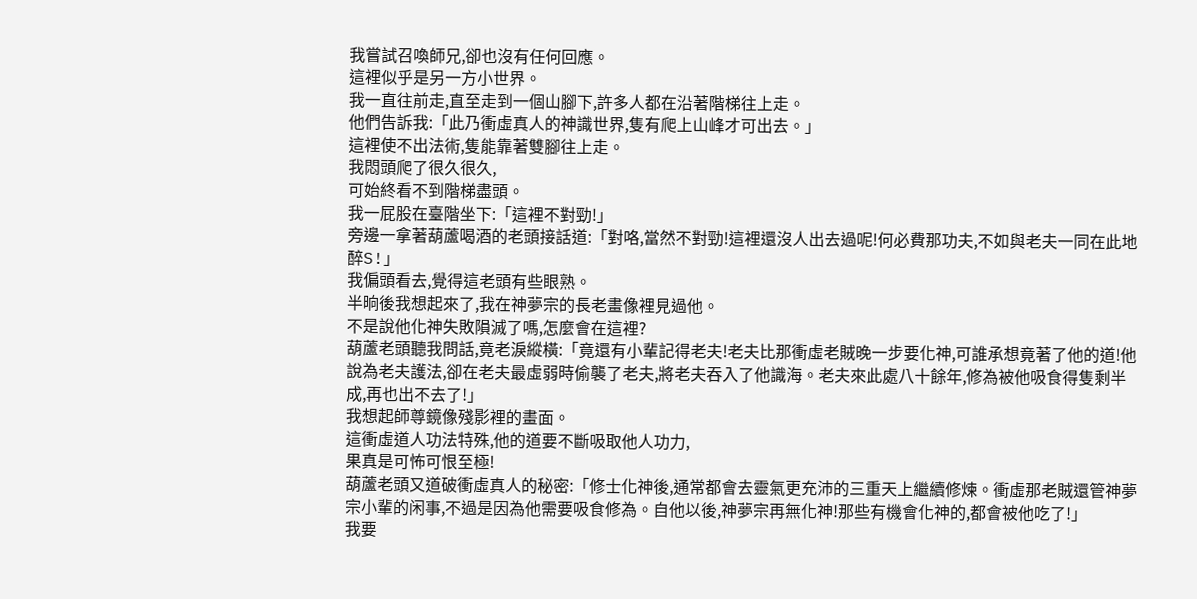我嘗試召喚師兄,卻也沒有任何回應。
這裡似乎是另一方小世界。
我一直往前走,直至走到一個山腳下,許多人都在沿著階梯往上走。
他們告訴我:「此乃衝虛真人的神識世界,隻有爬上山峰才可出去。」
這裡使不出法術,隻能靠著雙腳往上走。
我悶頭爬了很久很久,
可始終看不到階梯盡頭。
我一屁股在臺階坐下:「這裡不對勁!」
旁邊一拿著葫蘆喝酒的老頭接話道:「對咯,當然不對勁!這裡還沒人出去過呢!何必費那功夫,不如與老夫一同在此地醉S!」
我偏頭看去,覺得這老頭有些眼熟。
半晌後我想起來了,我在神夢宗的長老畫像裡見過他。
不是說他化神失敗隕滅了嗎,怎麼會在這裡?
葫蘆老頭聽我問話,竟老淚縱橫:「竟還有小輩記得老夫!老夫比那衝虛老賊晚一步要化神,可誰承想竟著了他的道!他說為老夫護法,卻在老夫最虛弱時偷襲了老夫,將老夫吞入了他識海。老夫來此處八十餘年,修為被他吸食得隻剩半成,再也出不去了!」
我想起師尊鏡像殘影裡的畫面。
這衝虛道人功法特殊,他的道要不斷吸取他人功力,
果真是可怖可恨至極!
葫蘆老頭又道破衝虛真人的秘密:「修士化神後,通常都會去靈氣更充沛的三重天上繼續修煉。衝虛那老賊還管神夢宗小輩的闲事,不過是因為他需要吸食修為。自他以後,神夢宗再無化神!那些有機會化神的,都會被他吃了!」
我要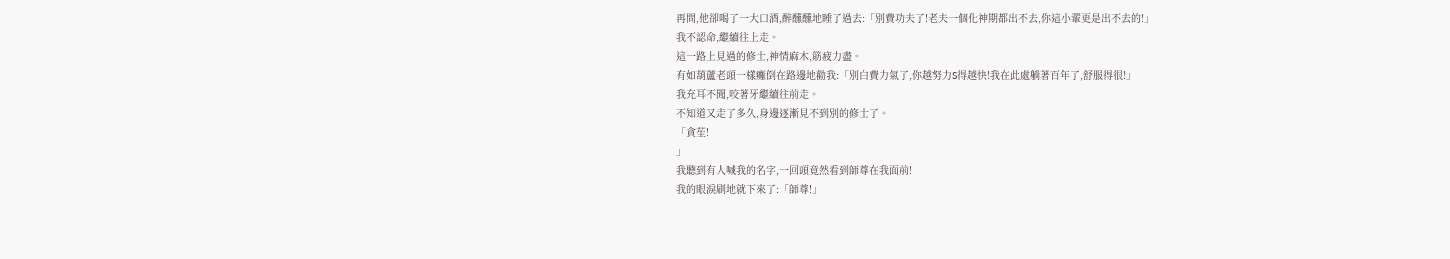再問,他卻喝了一大口酒,醉醺醺地睡了過去:「別費功夫了!老夫一個化神期都出不去,你這小輩更是出不去的!」
我不認命,繼續往上走。
這一路上見過的修士,神情麻木,筋疲力盡。
有如葫蘆老頭一樣癱倒在路邊地勸我:「別白費力氣了,你越努力S得越快!我在此處躺著百年了,舒服得很!」
我充耳不聞,咬著牙繼續往前走。
不知道又走了多久,身邊逐漸見不到別的修士了。
「貪苼!
」
我聽到有人喊我的名字,一回頭竟然看到師尊在我面前!
我的眼淚刷地就下來了:「師尊!」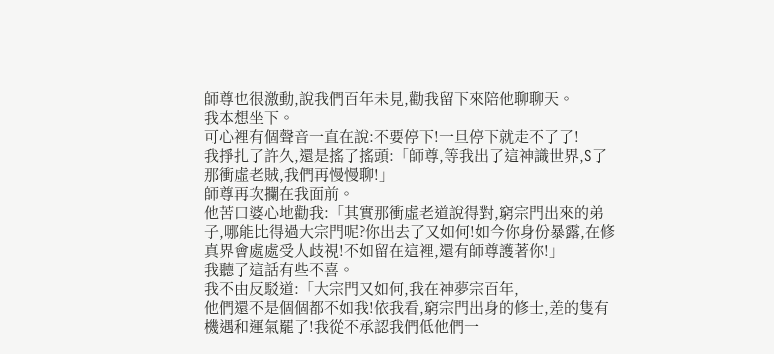師尊也很激動,說我們百年未見,勸我留下來陪他聊聊天。
我本想坐下。
可心裡有個聲音一直在說:不要停下!一旦停下就走不了了!
我掙扎了許久,還是搖了搖頭:「師尊,等我出了這神識世界,S了那衝虛老賊,我們再慢慢聊!」
師尊再次攔在我面前。
他苦口婆心地勸我:「其實那衝虛老道說得對,窮宗門出來的弟子,哪能比得過大宗門呢?你出去了又如何!如今你身份暴露,在修真界會處處受人歧視!不如留在這裡,還有師尊護著你!」
我聽了這話有些不喜。
我不由反駁道:「大宗門又如何,我在神夢宗百年,
他們還不是個個都不如我!依我看,窮宗門出身的修士,差的隻有機遇和運氣罷了!我從不承認我們低他們一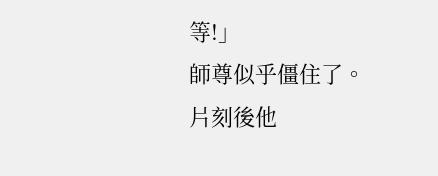等!」
師尊似乎僵住了。
片刻後他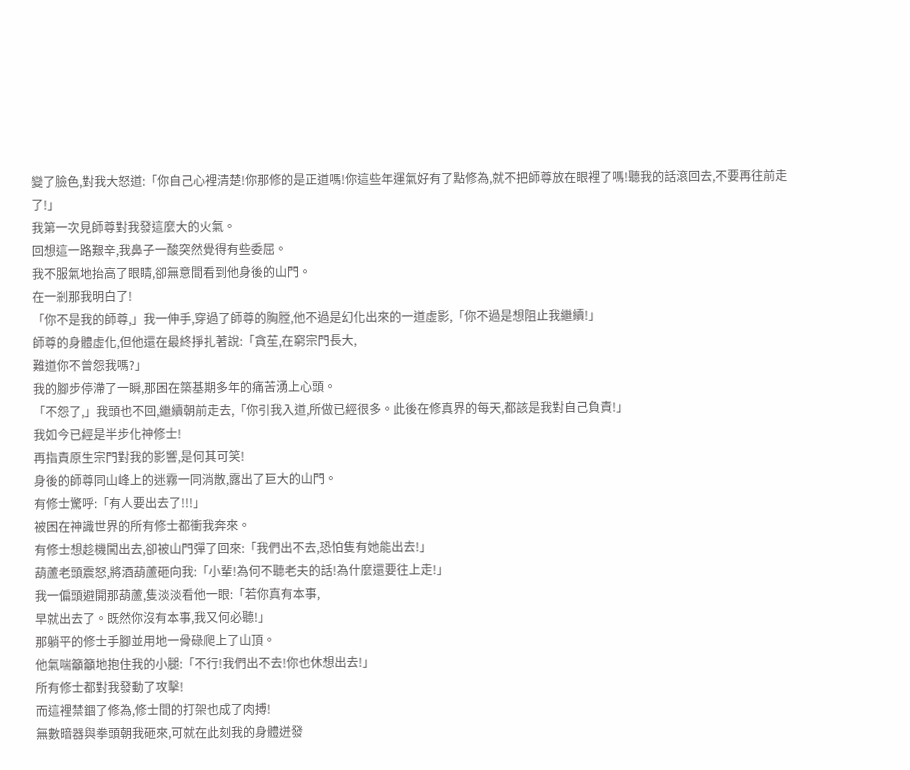變了臉色,對我大怒道:「你自己心裡清楚!你那修的是正道嗎!你這些年運氣好有了點修為,就不把師尊放在眼裡了嗎!聽我的話滾回去,不要再往前走了!」
我第一次見師尊對我發這麼大的火氣。
回想這一路艱辛,我鼻子一酸突然覺得有些委屈。
我不服氣地抬高了眼睛,卻無意間看到他身後的山門。
在一剎那我明白了!
「你不是我的師尊,」我一伸手,穿過了師尊的胸膛,他不過是幻化出來的一道虛影,「你不過是想阻止我繼續!」
師尊的身體虛化,但他還在最終掙扎著說:「貪苼,在窮宗門長大,
難道你不曾怨我嗎?」
我的腳步停滯了一瞬,那困在築基期多年的痛苦湧上心頭。
「不怨了,」我頭也不回,繼續朝前走去,「你引我入道,所做已經很多。此後在修真界的每天,都該是我對自己負責!」
我如今已經是半步化神修士!
再指責原生宗門對我的影響,是何其可笑!
身後的師尊同山峰上的迷霧一同消散,露出了巨大的山門。
有修士驚呼:「有人要出去了!!!」
被困在神識世界的所有修士都衝我奔來。
有修士想趁機闖出去,卻被山門彈了回來:「我們出不去,恐怕隻有她能出去!」
葫蘆老頭震怒,將酒葫蘆砸向我:「小輩!為何不聽老夫的話!為什麼還要往上走!」
我一偏頭避開那葫蘆,隻淡淡看他一眼:「若你真有本事,
早就出去了。既然你沒有本事,我又何必聽!」
那躺平的修士手腳並用地一骨碌爬上了山頂。
他氣喘籲籲地抱住我的小腿:「不行!我們出不去!你也休想出去!」
所有修士都對我發動了攻擊!
而這裡禁錮了修為,修士間的打架也成了肉搏!
無數暗器與拳頭朝我砸來,可就在此刻我的身體迸發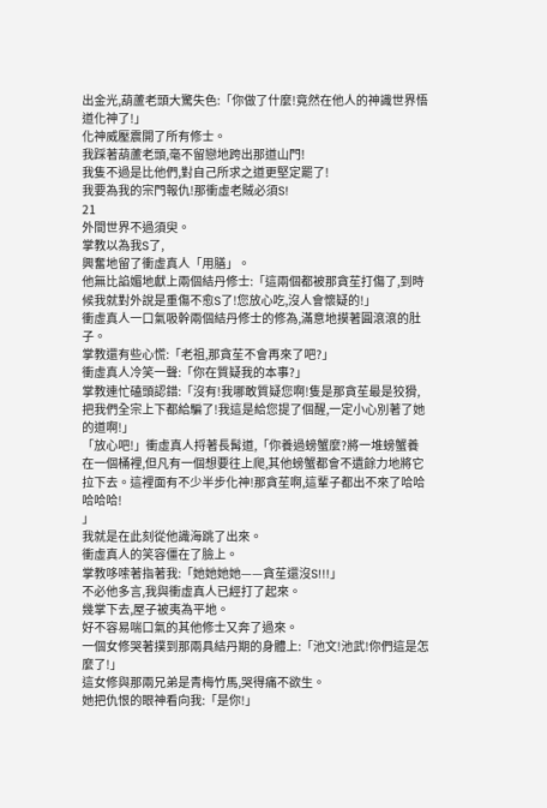出金光,葫蘆老頭大驚失色:「你做了什麼!竟然在他人的神識世界悟道化神了!」
化神威壓震開了所有修士。
我踩著葫蘆老頭,毫不留戀地跨出那道山門!
我隻不過是比他們,對自己所求之道更堅定罷了!
我要為我的宗門報仇!那衝虛老賊必須S!
21
外間世界不過須臾。
掌教以為我S了,
興奮地留了衝虛真人「用膳」。
他無比諂媚地獻上兩個結丹修士:「這兩個都被那貪苼打傷了,到時候我就對外說是重傷不愈S了!您放心吃,沒人會懷疑的!」
衝虛真人一口氣吸幹兩個結丹修士的修為,滿意地摸著圓滾滾的肚子。
掌教還有些心慌:「老祖,那貪苼不會再來了吧?」
衝虛真人冷笑一聲:「你在質疑我的本事?」
掌教連忙磕頭認錯:「沒有!我哪敢質疑您啊!隻是那貪苼最是狡猾,把我們全宗上下都給騙了!我這是給您提了個醒,一定小心別著了她的道啊!」
「放心吧!」衝虛真人捋著長髯道,「你養過螃蟹麼?將一堆螃蟹養在一個桶裡,但凡有一個想要往上爬,其他螃蟹都會不遺餘力地將它拉下去。這裡面有不少半步化神!那貪苼啊,這輩子都出不來了哈哈哈哈哈!
」
我就是在此刻從他識海跳了出來。
衝虛真人的笑容僵在了臉上。
掌教哆嗦著指著我:「她她她她——貪苼還沒S!!!」
不必他多言,我與衝虛真人已經打了起來。
幾掌下去,屋子被夷為平地。
好不容易喘口氣的其他修士又奔了過來。
一個女修哭著撲到那兩具結丹期的身體上:「池文!池武!你們這是怎麼了!」
這女修與那兩兄弟是青梅竹馬,哭得痛不欲生。
她把仇恨的眼神看向我:「是你!」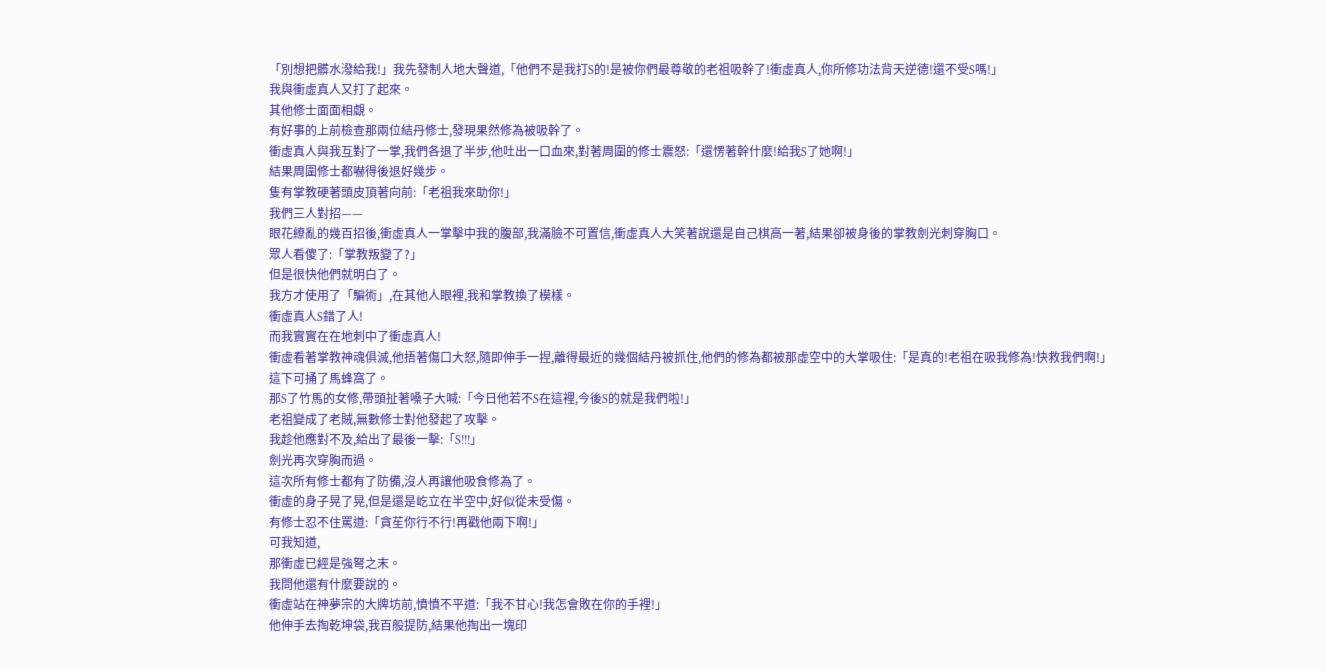「別想把髒水潑給我!」我先發制人地大聲道,「他們不是我打S的!是被你們最尊敬的老祖吸幹了!衝虛真人,你所修功法背天逆德!還不受S嗎!」
我與衝虛真人又打了起來。
其他修士面面相覷。
有好事的上前檢查那兩位結丹修士,發現果然修為被吸幹了。
衝虛真人與我互對了一掌,我們各退了半步,他吐出一口血來,對著周圍的修士震怒:「還愣著幹什麼!給我S了她啊!」
結果周圍修士都嚇得後退好幾步。
隻有掌教硬著頭皮頂著向前:「老祖我來助你!」
我們三人對招——
眼花繚亂的幾百招後,衝虛真人一掌擊中我的腹部,我滿臉不可置信,衝虛真人大笑著說還是自己棋高一著,結果卻被身後的掌教劍光刺穿胸口。
眾人看傻了:「掌教叛變了?」
但是很快他們就明白了。
我方才使用了「騙術」,在其他人眼裡,我和掌教換了模樣。
衝虛真人S錯了人!
而我實實在在地刺中了衝虛真人!
衝虛看著掌教神魂俱滅,他捂著傷口大怒,隨即伸手一捏,離得最近的幾個結丹被抓住,他們的修為都被那虛空中的大掌吸住:「是真的!老祖在吸我修為!快救我們啊!」
這下可捅了馬蜂窩了。
那S了竹馬的女修,帶頭扯著嗓子大喊:「今日他若不S在這裡,今後S的就是我們啦!」
老祖變成了老賊,無數修士對他發起了攻擊。
我趁他應對不及,給出了最後一擊:「S!!!」
劍光再次穿胸而過。
這次所有修士都有了防備,沒人再讓他吸食修為了。
衝虛的身子晃了晃,但是還是屹立在半空中,好似從未受傷。
有修士忍不住罵道:「貪苼你行不行!再戳他兩下啊!」
可我知道,
那衝虛已經是強弩之末。
我問他還有什麼要說的。
衝虛站在神夢宗的大牌坊前,憤憤不平道:「我不甘心!我怎會敗在你的手裡!」
他伸手去掏乾坤袋,我百般提防,結果他掏出一塊印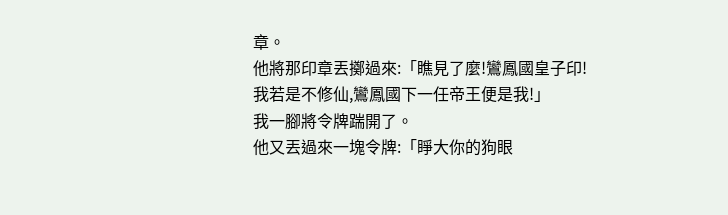章。
他將那印章丟擲過來:「瞧見了麼!鸞鳳國皇子印!我若是不修仙,鸞鳳國下一任帝王便是我!」
我一腳將令牌踹開了。
他又丟過來一塊令牌:「睜大你的狗眼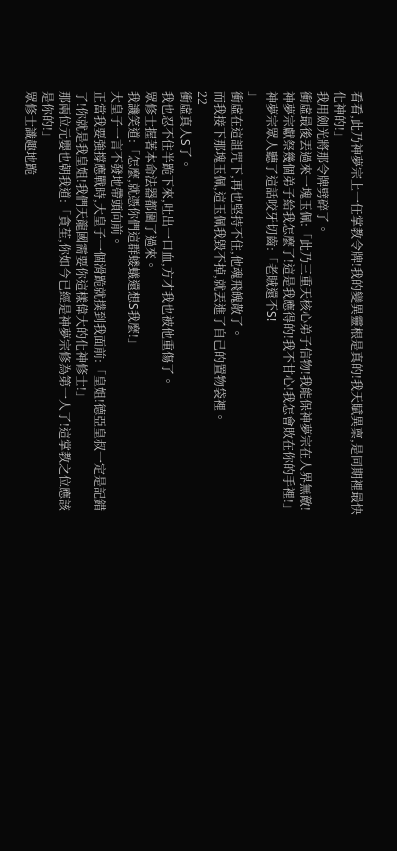看看,此乃神夢宗上一任掌教令牌!我的變異靈根是真的!我天賦異稟,是同期裡最快化神的!」
我用劍光將那令牌劈碎了。
衝虛最後丟過來一塊玉佩:「此乃三重天核心弟子信物!我能保神夢宗在人界無敵!神夢宗獻祭幾個弟子給我怎麼了!這是我應得的!我不甘心!我怎會敗在你的手裡!」
神夢宗眾人聽了這話咬牙切齒:「老賊還不S!
」
衝虛在這詛咒下,再也堅持不住,他魂飛魄散了。
而我接下那塊玉佩,這玉佩我毀不掉,就丟進了自己的置物袋裡。
22
衝虛真人S了。
我也忍不住半跪下來,吐出一口血,方才我也被他重傷了。
眾修士握著本命法器都圍了過來。
我譏笑道:「怎麼,就憑你們這群蝼蟻還想S我麼!」
大皇子一言不發地帶頭向前。
正當我要強撐應戰時,大皇子一個滑跪就撲到我面前:「皇姐!德亞皇叔一定是記錯了!你就是我皇姐!我們天龍國需要你這樣偉大的化神修士!」
那兩位元嬰也朝我道:「貪苼,你如今已經是神夢宗修為第一人了!這掌教之位應該是你的!」
眾修士識趣地跪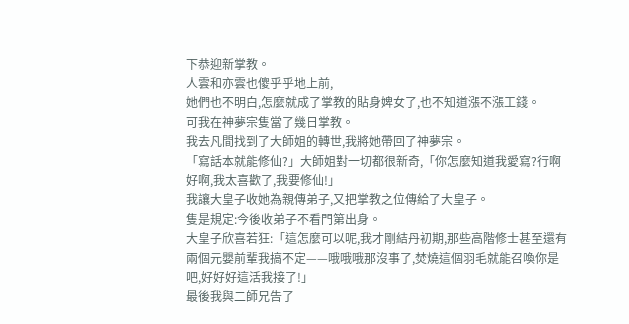下恭迎新掌教。
人雲和亦雲也傻乎乎地上前,
她們也不明白,怎麼就成了掌教的貼身婢女了,也不知道漲不漲工錢。
可我在神夢宗隻當了幾日掌教。
我去凡間找到了大師姐的轉世,我將她帶回了神夢宗。
「寫話本就能修仙?」大師姐對一切都很新奇,「你怎麼知道我愛寫?行啊好啊,我太喜歡了,我要修仙!」
我讓大皇子收她為親傳弟子,又把掌教之位傳給了大皇子。
隻是規定:今後收弟子不看門第出身。
大皇子欣喜若狂:「這怎麼可以呢,我才剛結丹初期,那些高階修士甚至還有兩個元嬰前輩我搞不定——哦哦哦那沒事了,焚燒這個羽毛就能召喚你是吧,好好好這活我接了!」
最後我與二師兄告了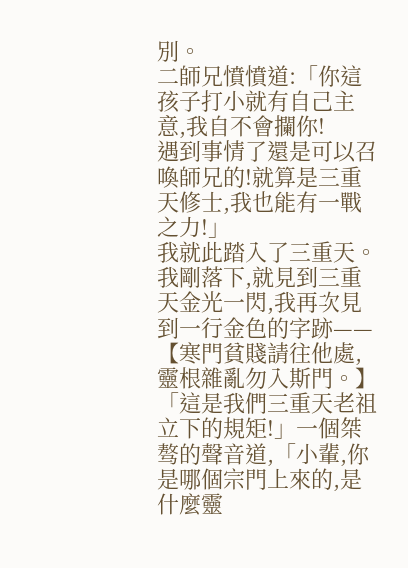別。
二師兄憤憤道:「你這孩子打小就有自己主意,我自不會攔你!
遇到事情了還是可以召喚師兄的!就算是三重天修士,我也能有一戰之力!」
我就此踏入了三重天。
我剛落下,就見到三重天金光一閃,我再次見到一行金色的字跡——
【寒門貧賤請往他處,靈根雜亂勿入斯門。】
「這是我們三重天老祖立下的規矩!」一個桀骜的聲音道,「小輩,你是哪個宗門上來的,是什麼靈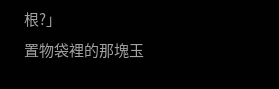根?」
置物袋裡的那塊玉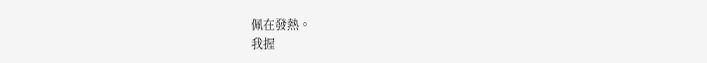佩在發熱。
我握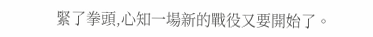緊了拳頭,心知一場新的戰役又要開始了。